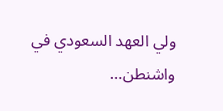ولي العهد السعودي في واشنطن…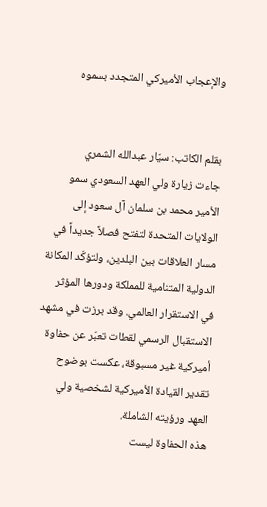والإعجاب الأميركي المتجدد بسموه


بقلم الكاتب: سيّار عبدالله الشمري
جاءت زيارة ولي العهد السعودي سمو الأمير محمد بن سلمان آل سعود إلى الولايات المتحدة لتفتح فصلاً جديداً في مسار العلاقات بين البلدين، ولتؤكّد المكانة الدولية المتنامية للمملكة ودورها المؤثر في الاستقرار العالمي. وقد برزت في مشهد الاستقبال الرسمي لقطات تعبّر عن حفاوة أميركية غير مسبوقة، عكست بوضوح تقدير القيادة الأميركية لشخصية ولي العهد ورؤيته الشاملة.
هذه الحفاوة ليست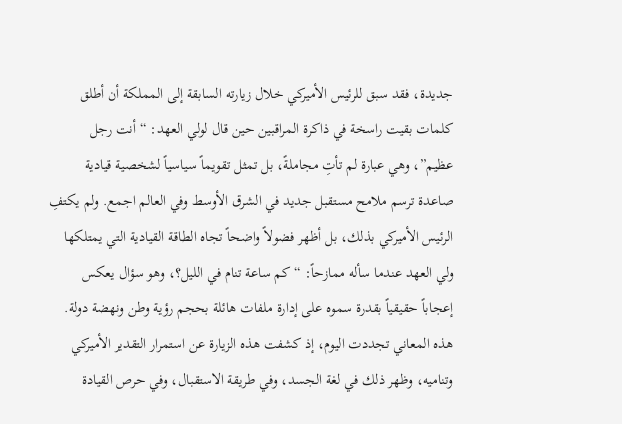جديدة، فقد سبق للرئيس الأميركي خلال زيارته السابقة إلى المملكة أن أطلق كلمات بقيت راسخة في ذاكرة المراقبين حين قال لولي العهد: “أنت رجل عظيم”، وهي عبارة لم تأتِ مجاملةً، بل تمثل تقويماً سياسياً لشخصية قيادية صاعدة ترسم ملامح مستقبل جديد في الشرق الأوسط وفي العالم اجمع. ولم يكتفِ الرئيس الأميركي بذلك، بل أظهر فضولاً واضحاً تجاه الطاقة القيادية التي يمتلكها ولي العهد عندما سأله ممازحاً: “كم ساعة تنام في الليل؟، وهو سؤال يعكس إعجاباً حقيقياً بقدرة سموه على إدارة ملفات هائلة بحجم رؤية وطن ونهضة دولة.
هذه المعاني تجددت اليوم، إذ كشفت هذه الزيارة عن استمرار التقدير الأميركي وتناميه، وظهر ذلك في لغة الجسد، وفي طريقة الاستقبال، وفي حرص القيادة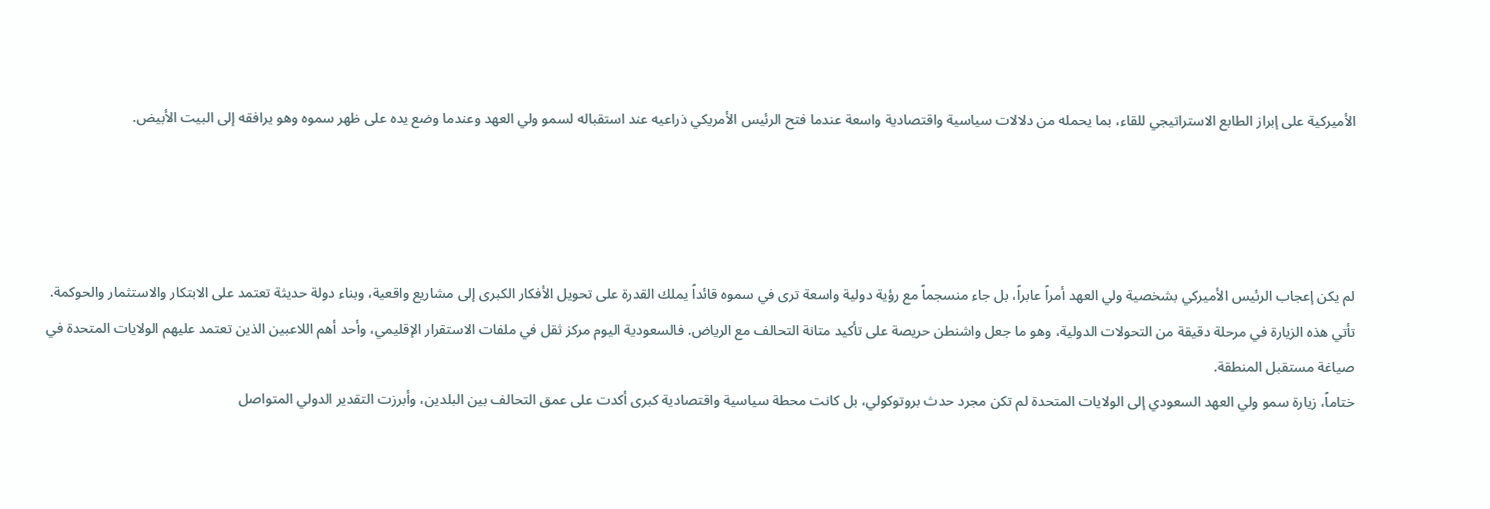الأميركية على إبراز الطابع الاستراتيجي للقاء، بما يحمله من دلالات سياسية واقتصادية واسعة عندما فتح الرئيس الأمريكي ذراعيه عند استقباله لسمو ولي العهد وعندما وضع يده على ظهر سموه وهو يرافقه إلى البيت الأبيض.




لم يكن إعجاب الرئيس الأميركي بشخصية ولي العهد أمراً عابراً، بل جاء منسجماً مع رؤية دولية واسعة ترى في سموه قائداً يملك القدرة على تحويل الأفكار الكبرى إلى مشاريع واقعية، وبناء دولة حديثة تعتمد على الابتكار والاستثمار والحوكمة.
تأتي هذه الزيارة في مرحلة دقيقة من التحولات الدولية، وهو ما جعل واشنطن حريصة على تأكيد متانة التحالف مع الرياض. فالسعودية اليوم مركز ثقل في ملفات الاستقرار الإقليمي، وأحد أهم اللاعبين الذين تعتمد عليهم الولايات المتحدة في صياغة مستقبل المنطقة.
ختاماً، زيارة سمو ولي العهد السعودي إلى الولايات المتحدة لم تكن مجرد حدث بروتوكولي، بل كانت محطة سياسية واقتصادية كبرى أكدت على عمق التحالف بين البلدين، وأبرزت التقدير الدولي المتواصل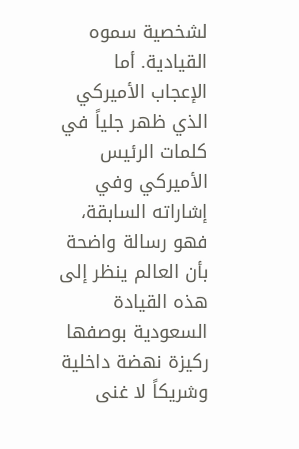لشخصية سموه القيادية. أما الإعجاب الأميركي الذي ظهر جلياً في كلمات الرئيس الأميركي وفي إشاراته السابقة، فهو رسالة واضحة بأن العالم ينظر إلى هذه القيادة السعودية بوصفها ركيزة نهضة داخلية وشريكاً لا غنى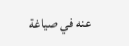عنه في صياغة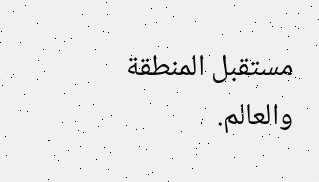مستقبل المنطقة والعالم.